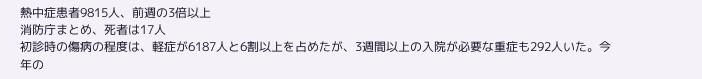熱中症患者9815人、前週の3倍以上
消防庁まとめ、死者は17人
初診時の傷病の程度は、軽症が6187人と6割以上を占めたが、3週間以上の入院が必要な重症も292人いた。今年の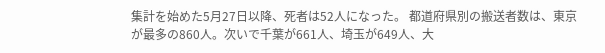集計を始めた5月27日以降、死者は52人になった。 都道府県別の搬送者数は、東京が最多の860人。次いで千葉が661人、埼玉が649人、大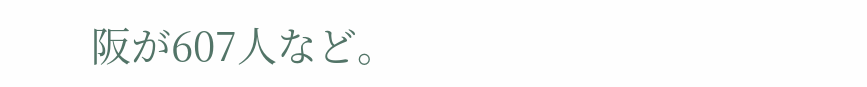阪が607人など。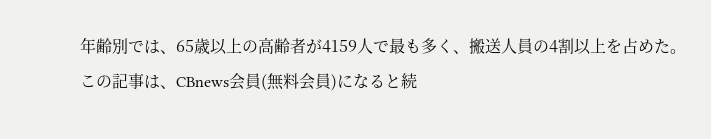年齢別では、65歳以上の高齢者が4159人で最も多く、搬送人員の4割以上を占めた。
この記事は、CBnews会員(無料会員)になると続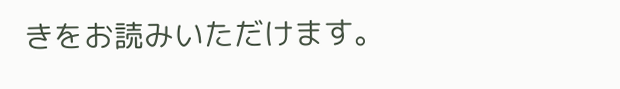きをお読みいただけます。